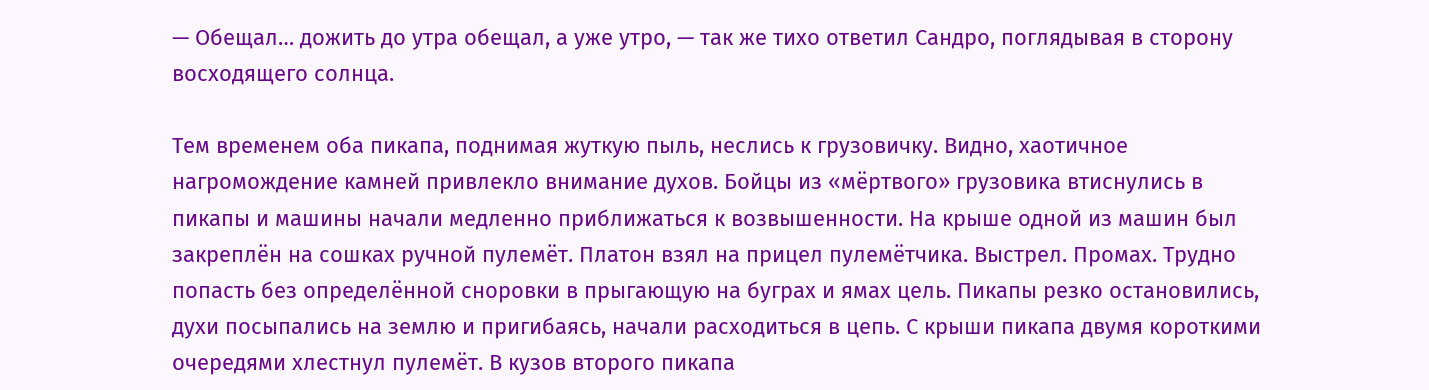— Обещал… дожить до утра обещал, а уже утро, — так же тихо ответил Сандро, поглядывая в сторону восходящего солнца.

Тем временем оба пикапа, поднимая жуткую пыль, неслись к грузовичку. Видно, хаотичное нагромождение камней привлекло внимание духов. Бойцы из «мёртвого» грузовика втиснулись в пикапы и машины начали медленно приближаться к возвышенности. На крыше одной из машин был закреплён на сошках ручной пулемёт. Платон взял на прицел пулемётчика. Выстрел. Промах. Трудно попасть без определённой сноровки в прыгающую на буграх и ямах цель. Пикапы резко остановились, духи посыпались на землю и пригибаясь, начали расходиться в цепь. С крыши пикапа двумя короткими очередями хлестнул пулемёт. В кузов второго пикапа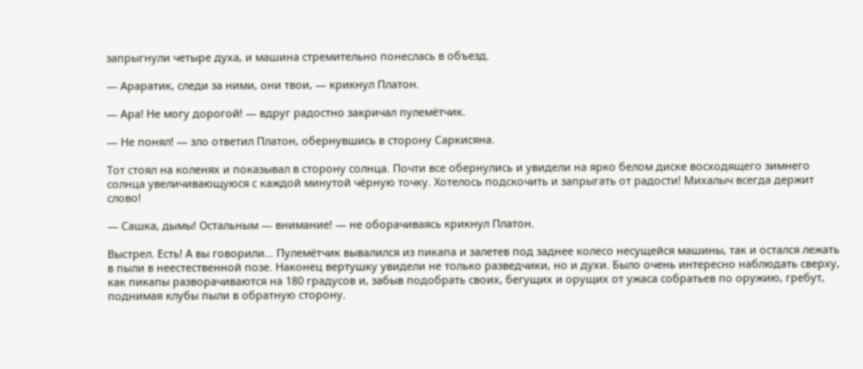запрыгнули четыре духа, и машина стремительно понеслась в объезд.

— Араратик, следи за ними, они твои, — крикнул Платон.

— Ара! Не могу дорогой! — вдруг радостно закричал пулемётчик.

— Не понял! — зло ответил Платон, обернувшись в сторону Саркисяна.

Тот стоял на коленях и показывал в сторону солнца. Почти все обернулись и увидели на ярко белом диске восходящего зимнего солнца увеличивающуюся с каждой минутой чёрную точку. Хотелось подскочить и запрыгать от радости! Михалыч всегда держит слово!

— Сашка, дымы! Остальным — внимание! — не оборачиваясь крикнул Платон.

Выстрел. Есть! А вы говорили… Пулемётчик вывалился из пикапа и залетев под заднее колесо несущейся машины, так и остался лежать в пыли в неестественной позе. Наконец вертушку увидели не только разведчики, но и духи. Было очень интересно наблюдать сверху, как пикапы разворачиваются на 180 градусов и, забыв подобрать своих, бегущих и орущих от ужаса собратьев по оружию, гребут, поднимая клубы пыли в обратную сторону.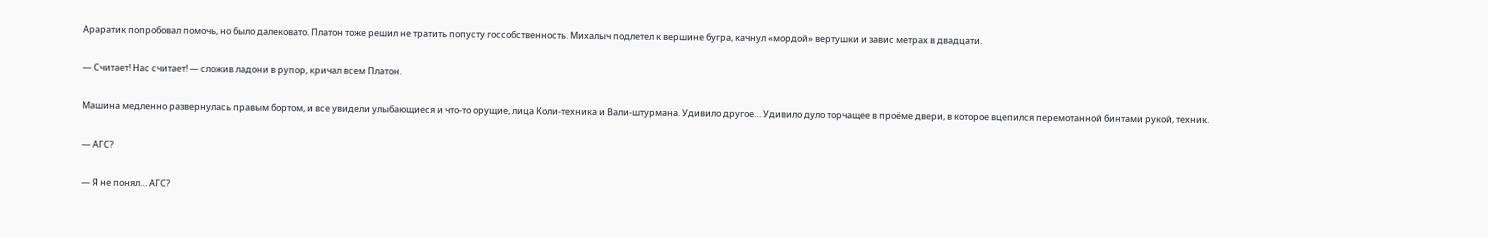Араратик попробовал помочь, но было далековато. Платон тоже решил не тратить попусту госсобственность. Михалыч подлетел к вершине бугра, качнул «мордой» вертушки и завис метрах в двадцати.

— Считает! Нас считает! — сложив ладони в рупор, кричал всем Платон.

Машина медленно развернулась правым бортом, и все увидели улыбающиеся и что-то орущие, лица Коли-техника и Вали-штурмана. Удивило другое… Удивило дуло торчащее в проёме двери, в которое вцепился перемотанной бинтами рукой, техник.

— АГС?

— Я не понял… АГС?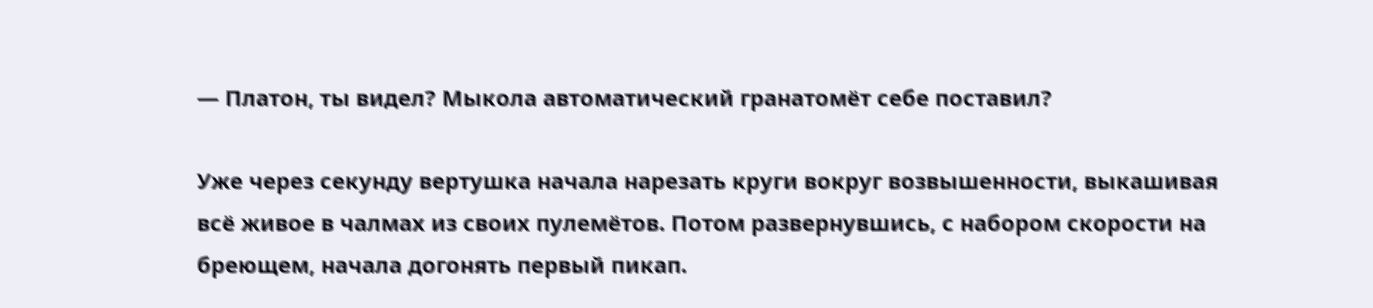— Платон, ты видел? Мыкола автоматический гранатомёт себе поставил?

Уже через секунду вертушка начала нарезать круги вокруг возвышенности, выкашивая всё живое в чалмах из своих пулемётов. Потом развернувшись, с набором скорости на бреющем, начала догонять первый пикап.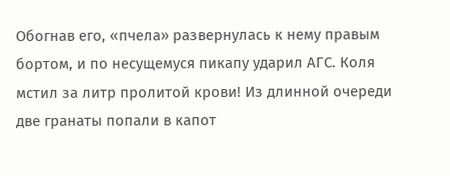Обогнав его, «пчела» развернулась к нему правым бортом, и по несущемуся пикапу ударил АГС. Коля мстил за литр пролитой крови! Из длинной очереди две гранаты попали в капот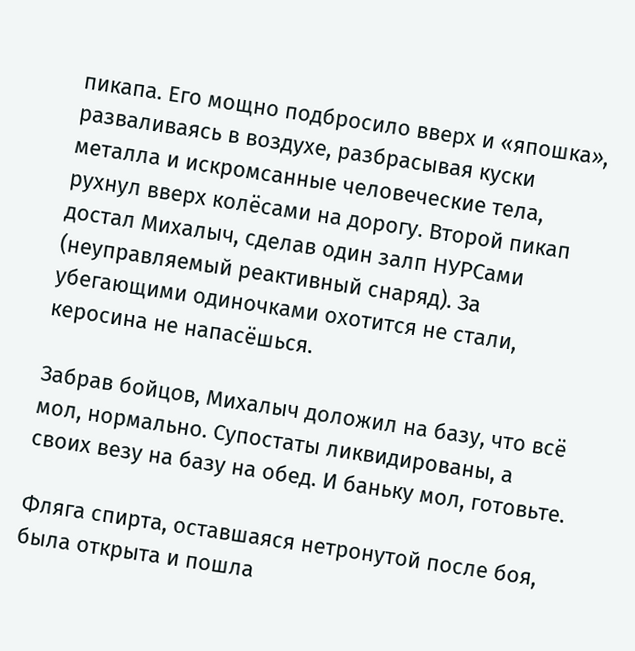пикапа. Его мощно подбросило вверх и «япошка», разваливаясь в воздухе, разбрасывая куски металла и искромсанные человеческие тела, рухнул вверх колёсами на дорогу. Второй пикап достал Михалыч, сделав один залп НУРСами (неуправляемый реактивный снаряд). За убегающими одиночками охотится не стали, керосина не напасёшься.

Забрав бойцов, Михалыч доложил на базу, что всё мол, нормально. Супостаты ликвидированы, а своих везу на базу на обед. И баньку мол, готовьте.

Фляга спирта, оставшаяся нетронутой после боя, была открыта и пошла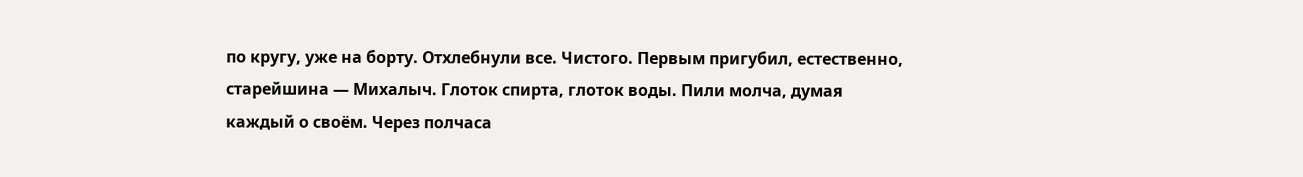по кругу, уже на борту. Отхлебнули все. Чистого. Первым пригубил, естественно, старейшина — Михалыч. Глоток спирта, глоток воды. Пили молча, думая каждый о своём. Через полчаса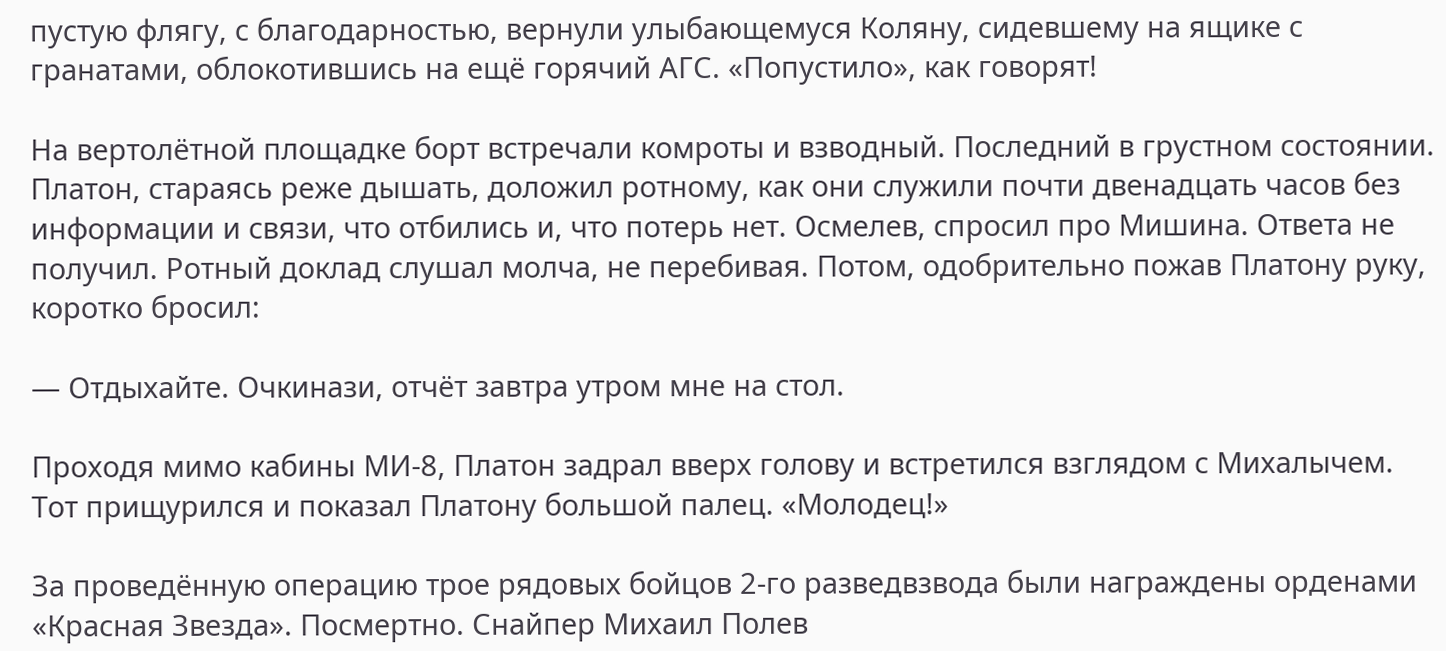пустую флягу, с благодарностью, вернули улыбающемуся Коляну, сидевшему на ящике с гранатами, облокотившись на ещё горячий АГС. «Попустило», как говорят!

На вертолётной площадке борт встречали комроты и взводный. Последний в грустном состоянии. Платон, стараясь реже дышать, доложил ротному, как они служили почти двенадцать часов без информации и связи, что отбились и, что потерь нет. Осмелев, спросил про Мишина. Ответа не получил. Ротный доклад слушал молча, не перебивая. Потом, одобрительно пожав Платону руку, коротко бросил:

— Отдыхайте. Очкинази, отчёт завтра утром мне на стол.

Проходя мимо кабины МИ-8, Платон задрал вверх голову и встретился взглядом с Михалычем. Тот прищурился и показал Платону большой палец. «Молодец!»

За проведённую операцию трое рядовых бойцов 2-го разведвзвода были награждены орденами «Красная Звезда». Посмертно. Снайпер Михаил Полев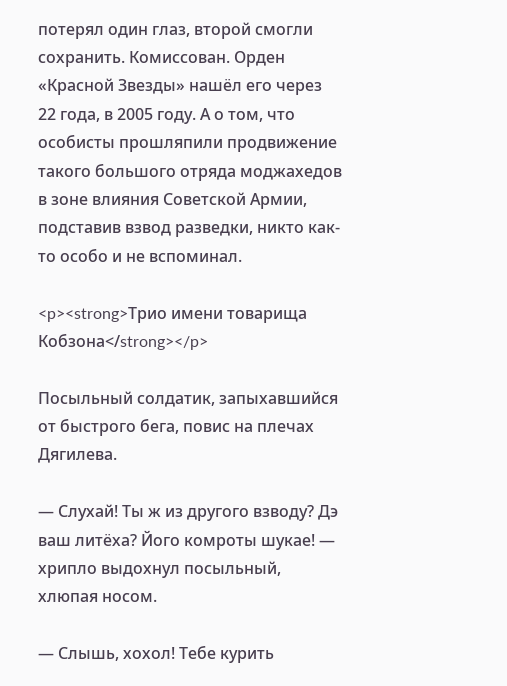потерял один глаз, второй смогли сохранить. Комиссован. Орден «Красной Звезды» нашёл его через 22 года, в 2005 году. А о том, что особисты прошляпили продвижение такого большого отряда моджахедов в зоне влияния Советской Армии, подставив взвод разведки, никто как-то особо и не вспоминал.

<p><strong>Трио имени товарища Кобзона</strong></p>

Посыльный солдатик, запыхавшийся от быстрого бега, повис на плечах Дягилева.

— Слухай! Ты ж из другого взводу? Дэ ваш литёха? Його комроты шукае! — хрипло выдохнул посыльный, хлюпая носом.

— Слышь, хохол! Тебе курить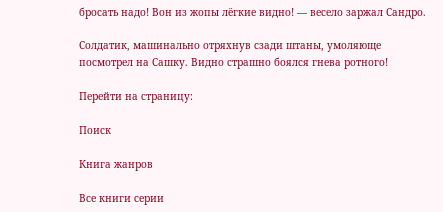бросать надо! Вон из жопы лёгкие видно! — весело заржал Сандро.

Солдатик, машинально отряхнув сзади штаны, умоляюще посмотрел на Сашку. Видно страшно боялся гнева ротного!

Перейти на страницу:

Поиск

Книга жанров

Все книги серии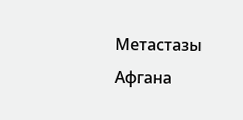Метастазы Афгана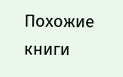Похожие книги